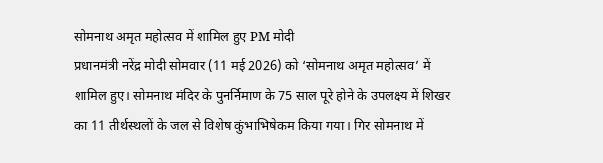सोमनाथ अमृत महोत्सव में शामिल हुए PM मोदी
प्रधानमंत्री नरेंद्र मोदी सोमवार (11 मई 2026) को ‘सोमनाथ अमृत महोत्सव’ में शामिल हुए। सोमनाथ मंदिर के पुनर्निमाण के 75 साल पूरे होने के उपलक्ष्य में शिखर का 11 तीर्थस्थलों के जल से विशेष कुंभाभिषेकम किया गया। गिर सोमनाथ में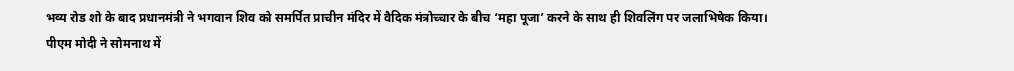भव्य रोड शो के बाद प्रधानमंत्री ने भगवान शिव को समर्पित प्राचीन मंदिर में वैदिक मंत्रोच्चार के बीच ‘महा पूजा’ करने के साथ ही शिवलिंग पर जलाभिषेक किया।
पीएम मोदी ने सोमनाथ में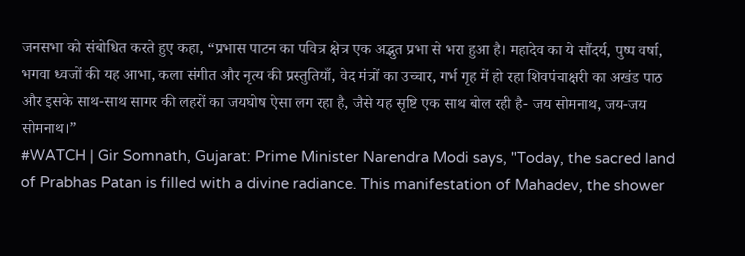जनसभा को संबोधित करते हुए कहा, “प्रभास पाटन का पवित्र क्षेत्र एक अद्भुत प्रभा से भरा हुआ है। महादेव का ये सौंदर्य, पुष्प वर्षा, भगवा ध्वजों की यह आभा, कला संगीत और नृत्य की प्रस्तुतियाँ, वेद मंत्रों का उच्चार, गर्भ गृह में हो रहा शिवपंचाक्षरी का अखंड पाठ और इसके साथ-साथ सागर की लहरों का जयघोष ऐसा लग रहा है, जैसे यह सृष्टि एक साथ बोल रही है- जय सोमनाथ, जय-जय सोमनाथ।”
#WATCH | Gir Somnath, Gujarat: Prime Minister Narendra Modi says, "Today, the sacred land of Prabhas Patan is filled with a divine radiance. This manifestation of Mahadev, the shower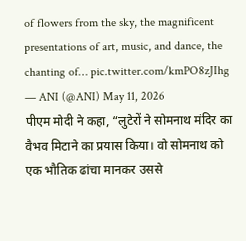of flowers from the sky, the magnificent presentations of art, music, and dance, the chanting of… pic.twitter.com/kmPO8zJIhg
— ANI (@ANI) May 11, 2026
पीएम मोदी ने कहा, “लुटेरों ने सोमनाथ मंदिर का वैभव मिटाने का प्रयास किया। वो सोमनाथ को एक भौतिक ढांचा मानकर उससे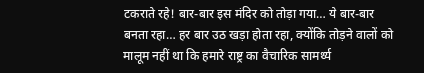टकराते रहे! बार-बार इस मंदिर को तोड़ा गया… ये बार-बार बनता रहा… हर बार उठ खड़ा होता रहा, क्योंकि तोड़ने वालों को मालूम नहीं था कि हमारे राष्ट्र का वैचारिक सामर्थ्य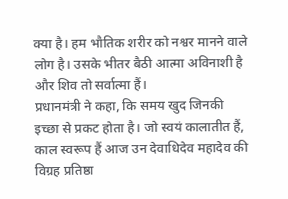क्या है। हम भौतिक शरीर को नश्वर मानने वाले लोग है। उसके भीतर बैठी आत्मा अविनाशी है और शिव तो सर्वात्मा हैं।
प्रधानमंत्री ने कहा, कि समय खुद जिनकी इच्छा से प्रकट होता है। जो स्वयं कालातीत हैं, काल स्वरूप हैं आज उन देवाधिदेव महादेव की विग्रह प्रतिष्ठा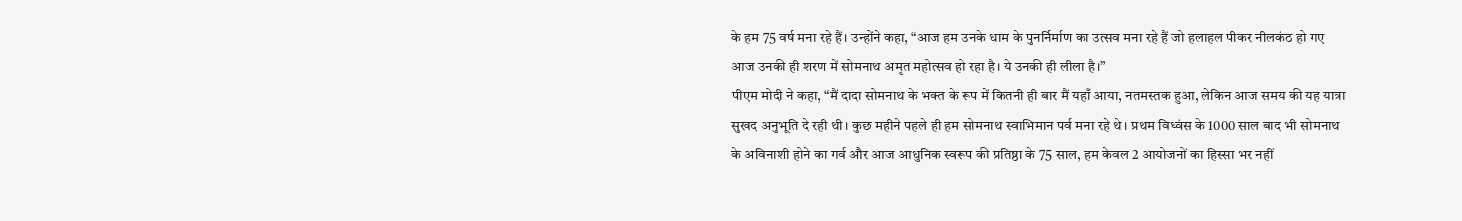के हम 75 वर्ष मना रहे हैं। उन्होंने कहा, “आज हम उनके धाम के पुनर्निर्माण का उत्सव मना रहे हैं जो हलाहल पीकर नीलकंठ हो गए आज उनकी ही शरण में सोमनाथ अमृत महोत्सव हो रहा है। ये उनकी ही लीला है।”
पीएम मोदी ने कहा, “मैं दादा सोमनाथ के भक्त के रूप में कितनी ही बार मैं यहाँ आया, नतमस्तक हुआ, लेकिन आज समय की यह यात्रा सुखद अनुभूति दे रही थी। कुछ महीने पहले ही हम सोमनाथ स्वाभिमान पर्व मना रहे थे। प्रथम विध्वंस के 1000 साल बाद भी सोमनाथ के अविनाशी होने का गर्व और आज आधुनिक स्वरूप की प्रतिष्ठा के 75 साल, हम केवल 2 आयोजनों का हिस्सा भर नहीं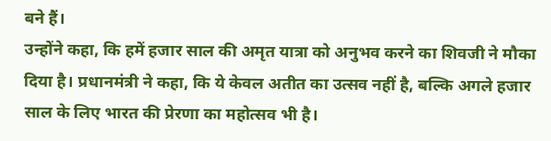बने हैं।
उन्होंने कहा, कि हमें हजार साल की अमृत यात्रा को अनुभव करने का शिवजी ने मौका दिया है। प्रधानमंत्री ने कहा, कि ये केवल अतीत का उत्सव नहीं है, बल्कि अगले हजार साल के लिए भारत की प्रेरणा का महोत्सव भी है।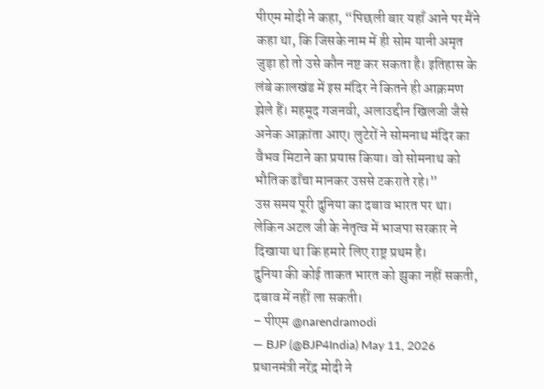पीएम मोदी ने कहा, “पिछली बार यहाँ आने पर मैंने कहा था, कि जिसके नाम में ही सोम यानी अमृत जुड़ा हो तो उसे कौन नष्ट कर सकता है। इतिहास के लंबे कालखंड में इस मंदिर ने कितने ही आक्रमण झेले हैं। महमूद गजनवी, अलाउद्दीन खिलजी जैसे अनेक आक्रांता आए। लुटेरों ने सोमनाथ मंदिर का वैभव मिटाने का प्रयास किया। वो सोमनाथ को भौतिक ढाँचा मानकर उससे टकराते रहे।”
उस समय पूरी दुनिया का दबाव भारत पर था।
लेकिन अटल जी के नेतृत्व में भाजपा सरकार ने दिखाया था कि हमारे लिए राष्ट्र प्रथम है।
दुनिया की कोई ताकत भारत को झुका नहीं सकती, दबाव में नहीं ला सकती।
– पीएम @narendramodi
— BJP (@BJP4India) May 11, 2026
प्रधानमंत्री नरेंद्र मोदी ने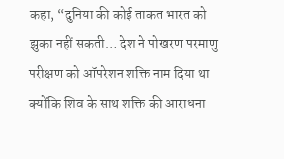कहा, “दुनिया की कोई ताकत भारत को झुका नहीं सकती… देश ने पोखरण परमाणु परीक्षण को ऑपरेशन शक्ति नाम दिया था क्योंकि शिव के साथ शक्ति की आराधना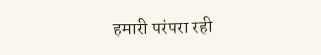हमारी परंपरा रही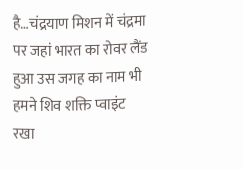है…चंद्रयाण मिशन में चंद्रमा पर जहां भारत का रोवर लैंड हुआ उस जगह का नाम भी हमने शिव शक्ति प्वाइंट रखा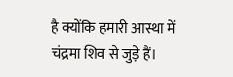है क्योंकि हमारी आस्था में चंद्रमा शिव से जुड़े हैं।